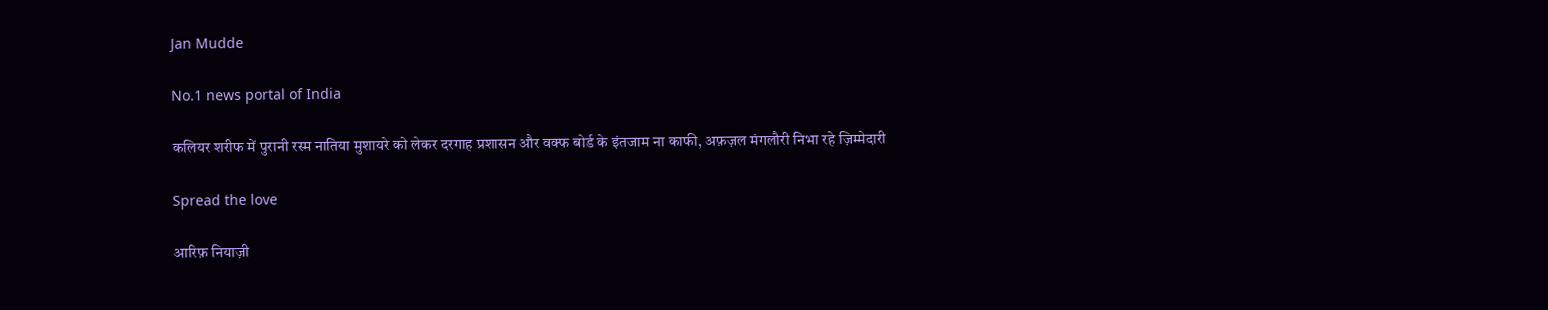Jan Mudde

No.1 news portal of India

कलियर शरीफ में पुरानी रस्म नातिया मुशायरे को लेकर दरगाह प्रशासन और वक्फ बोर्ड के इंतजाम ना काफी, अफ़ज़ल मंगलौरी निभा रहे ज़िम्मेदारी

Spread the love

आरिफ़ नियाज़ी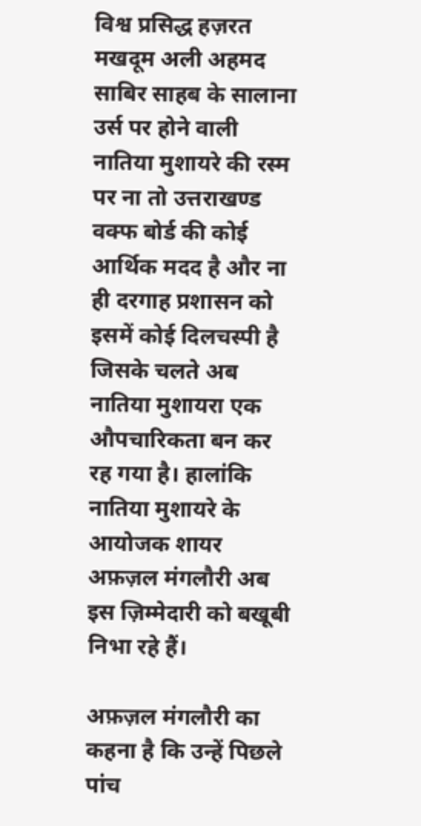विश्व प्रसिद्ध हज़रत मखदूम अली अहमद साबिर साहब के सालाना उर्स पर होने वाली नातिया मुशायरे की रस्म पर ना तो उत्तराखण्ड वक्फ बोर्ड की कोई आर्थिक मदद है और ना ही दरगाह प्रशासन को इसमें कोई दिलचस्पी है जिसके चलते अब नातिया मुशायरा एक औपचारिकता बन कर रह गया है। हालांकि नातिया मुशायरे के आयोजक शायर अफ़ज़ल मंगलौरी अब इस ज़िम्मेदारी को बखूबी निभा रहे हैं।

अफ़ज़ल मंगलौरी का कहना है कि उन्हें पिछले पांच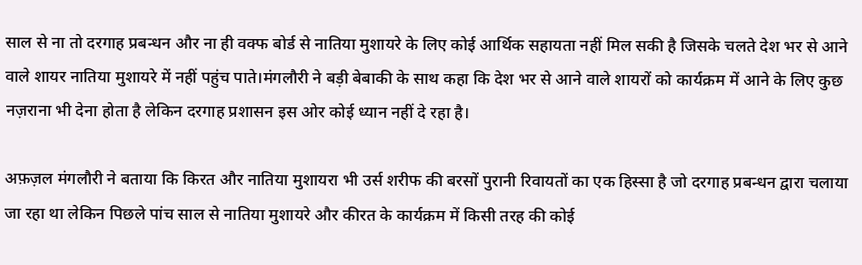साल से ना तो दरगाह प्रबन्धन और ना ही वक्फ बोर्ड से नातिया मुशायरे के लिए कोई आर्थिक सहायता नहीं मिल सकी है जिसके चलते देश भर से आने वाले शायर नातिया मुशायरे में नहीं पहुंच पाते।मंगलौरी ने बड़ी बेबाकी के साथ कहा कि देश भर से आने वाले शायरों को कार्यक्रम में आने के लिए कुछ नज़राना भी देना होता है लेकिन दरगाह प्रशासन इस ओर कोई ध्यान नहीं दे रहा है।

अफ़ज़ल मंगलौरी ने बताया कि किरत और नातिया मुशायरा भी उर्स शरीफ की बरसों पुरानी रिवायतों का एक हिस्सा है जो दरगाह प्रबन्धन द्वारा चलाया जा रहा था लेकिन पिछले पांच साल से नातिया मुशायरे और कीरत के कार्यक्रम में किसी तरह की कोई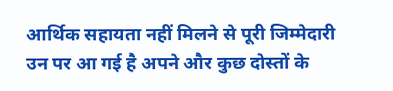आर्थिक सहायता नहीं मिलने से पूरी जिम्मेदारी उन पर आ गई है अपने और कुछ दोस्तों के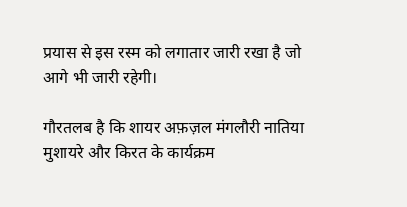प्रयास से इस रस्म को लगातार जारी रखा है जो आगे भी जारी रहेगी।

गौरतलब है कि शायर अफ़ज़ल मंगलौरी नातिया मुशायरे और किरत के कार्यक्रम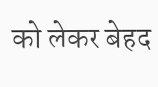को लेकर बेहद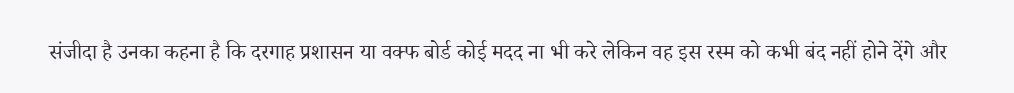संजीदा है उनका कहना है कि दरगाह प्रशासन या वक्फ बोर्ड कोई मदद ना भी करे लेकिन वह इस रस्म को कभी बंद नहीं होने देंगे और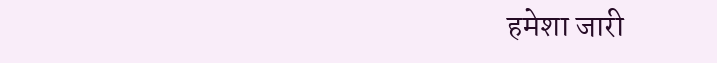हमेशा जारी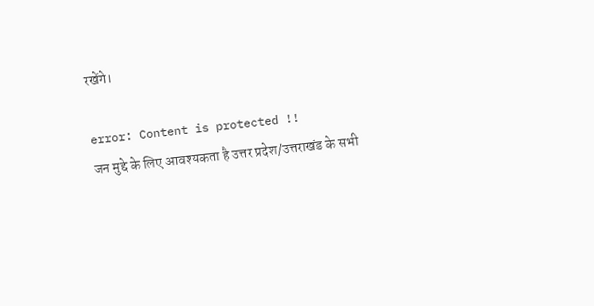रखेंगे।

error: Content is protected !!
जन मुद्दे के लिए आवश्यकता है उत्तर प्रदेश/उत्तराखंड के सभी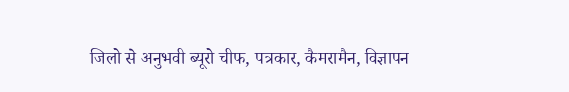जिलो से अनुभवी ब्यूरो चीफ, पत्रकार, कैमरामैन, विज्ञापन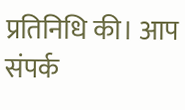प्रतिनिधि की। आप संपर्क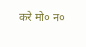करे मो० न०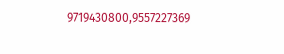9719430800,9557227369